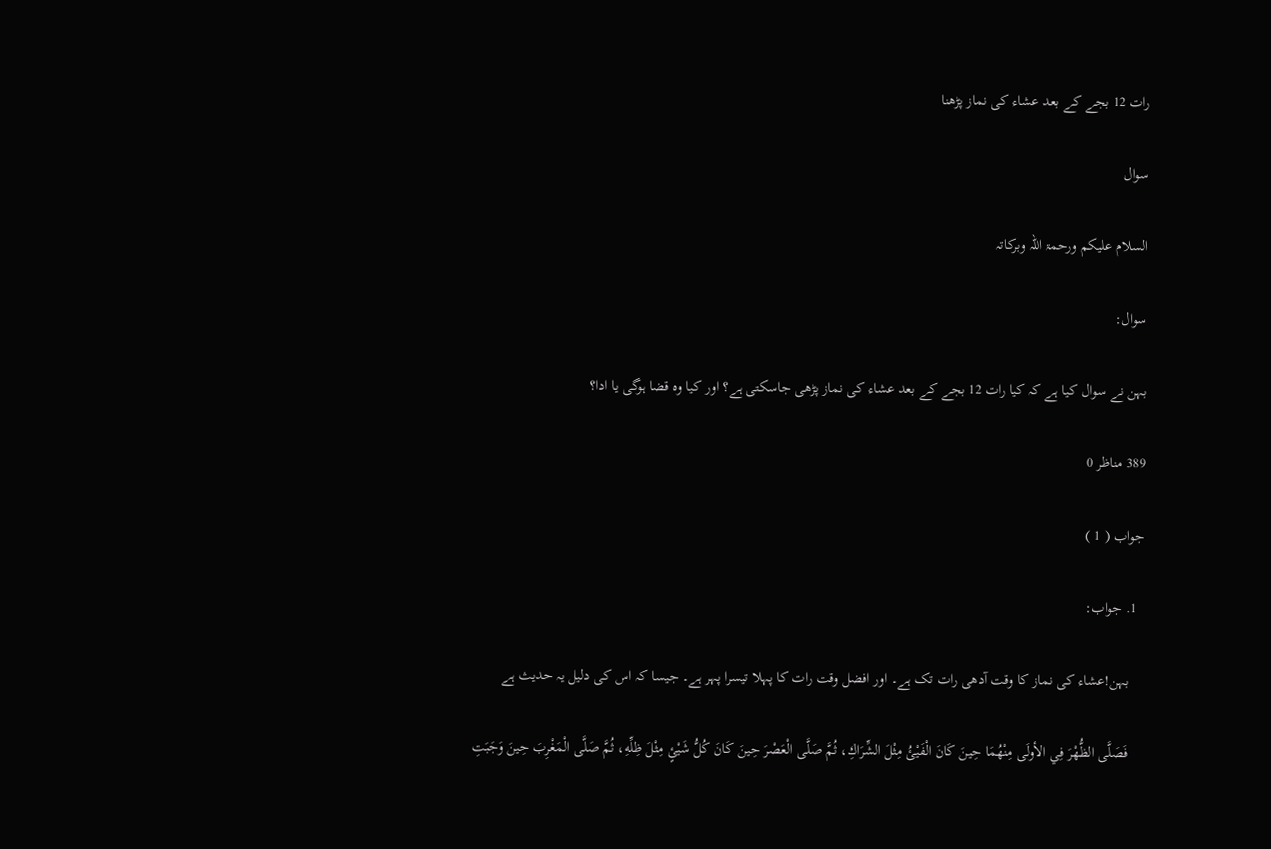رات 12 بجے کے بعد عشاء کی نماز پڑھنا

سوال

السلام علیکم ورحمۃ اللہ وبرکاتہ

سوال:

بہن نے سوال کیا ہے کہ کیا رات 12 بجے کے بعد عشاء کی نماز پڑھی جاسکتی ہے؟ اور کیا وہ قضا ہوگی یا ادا؟

389 مناظر 0

جواب ( 1 )

  1. جواب:

    بہن!عشاء کی نماز کا وقت آدھی رات تک ہے۔ اور افضل وقت رات کا پہلا تیسرا پہر ہے۔ جیسا کہ اس کی دلیل یہ حدیث ہے

    فَصَلَّى الظُّهْرَ فِي الأولَى مِنْهُمَا حِينَ كَانَ الْفَيْئُ مِثْلَ الشِّرَاكِ، ثُمَّ صَلَّى الْعَصْرَ حِينَ كَانَ كُلُّ شَيْئٍ مِثْلَ ظِلِّهِ، ثُمَّ صَلَّى الْمَغْرِبَ حِينَ وَجَبَتِ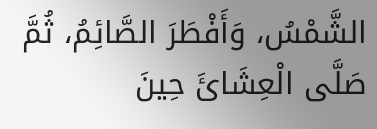الشَّمْسُ، وَأَفْطَرَ الصَّائِمُ، ثُمَّ صَلَّى الْعِشَائَ حِينَ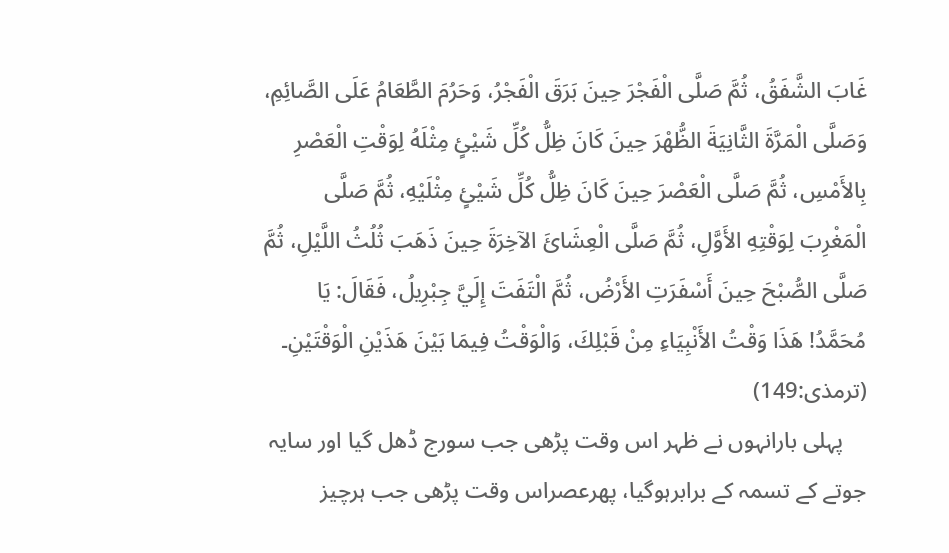غَابَ الشَّفَقُ، ثُمَّ صَلَّى الْفَجْرَ حِينَ بَرَقَ الْفَجْرُ، وَحَرُمَ الطَّعَامُ عَلَى الصَّائِمِ، وَصَلَّى الْمَرَّةَ الثَّانِيَةَ الظُّهْرَ حِينَ كَانَ ظِلُّ كُلِّ شَيْئٍ مِثْلَهُ لِوَقْتِ الْعَصْرِ بِالأَمْسِ، ثُمَّ صَلَّى الْعَصْرَ حِينَ كَانَ ظِلُّ كُلِّ شَيْئٍ مِثْلَيْهِ، ثُمَّ صَلَّى الْمَغْرِبَ لِوَقْتِهِ الأَوَّلِ، ثُمَّ صَلَّى الْعِشَائَ الآخِرَةَ حِينَ ذَهَبَ ثُلُثُ اللَّيْلِ، ثُمَّ صَلَّى الصُّبْحَ حِينَ أَسْفَرَتِ الأَرْضُ، ثُمَّ الْتَفَتَ إِلَيَّ جِبْرِيلُ، فَقَالَ: يَا مُحَمَّدُ! هَذَا وَقْتُ الأَنْبِيَاءِ مِنْ قَبْلِكَ، وَالْوَقْتُ فِيمَا بَيْنَ هَذَيْنِ الْوَقْتَيْنِ۔ (ترمذی:149)
    پہلی بارانہوں نے ظہر اس وقت پڑھی جب سورج ڈھل گیا اور سایہ جوتے کے تسمہ کے برابرہوگیا، پھرعصراس وقت پڑھی جب ہرچیز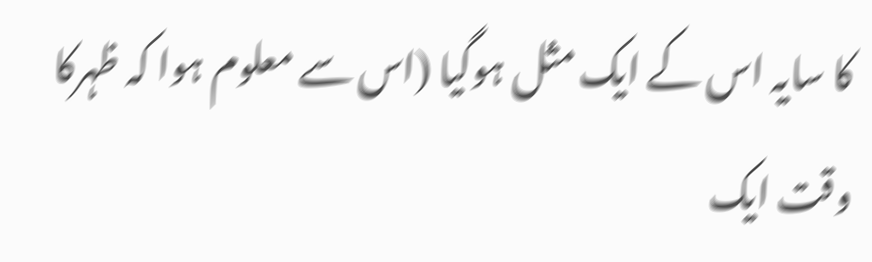کا سایہ اس کے ایک مثل ہوگیا (اس سے معلوم ہوا کہ ظہرکا وقت ایک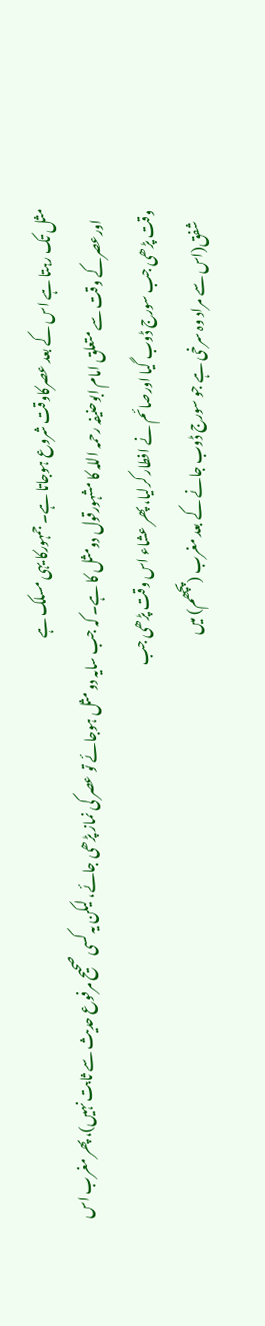مثل تک رہتا ہے اس کے بعد عصرکاوقت شروع ہوجاتا ہے۔ جمہورکا یہی مسلک ہے
    اورعصرکے وقت سے متعلق امام ابوحنیفہ رحمہ اللہ کا مشہورقول دومثل کا ہے۔ کہ جب سایہ دو مثل ہوجائے تو عصر کی نماز پڑھی جائے، لیکن یہ کسی صحیح مرفوع حدیث سے ثابت نہیں)، پھر مغرب اس وقت پڑھی جب سورج ڈوب گیا اورصائم نے افطار کرلیا، پھر عشاء اس وقت پڑھی جب
    شفق(اس سے مراد وہ سرخی ہے جو سورج ڈوب جانے کے بعد مغرب (پچھم) میں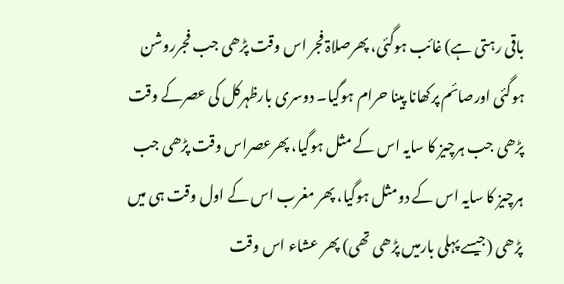باقی رہتی ہے) غائب ہوگئی، پھرصلاۃ فجر اس وقت پڑھی جب فجرروشن ہوگئی اورصائم پرکھانا پینا حرام ہوگیا۔ دوسری بارظہرکل کی عصرکے وقت پڑھی جب ہرچیز کا سایہ اس کے مثل ہوگیا، پھرعصراس وقت پڑھی جب ہرچیز کا سایہ اس کے دومثل ہوگیا، پھر مغرب اس کے اول وقت ہی میں پڑھی (جیسے پہلی بارمیں پڑھی تھی) پھر عشاء اس وقت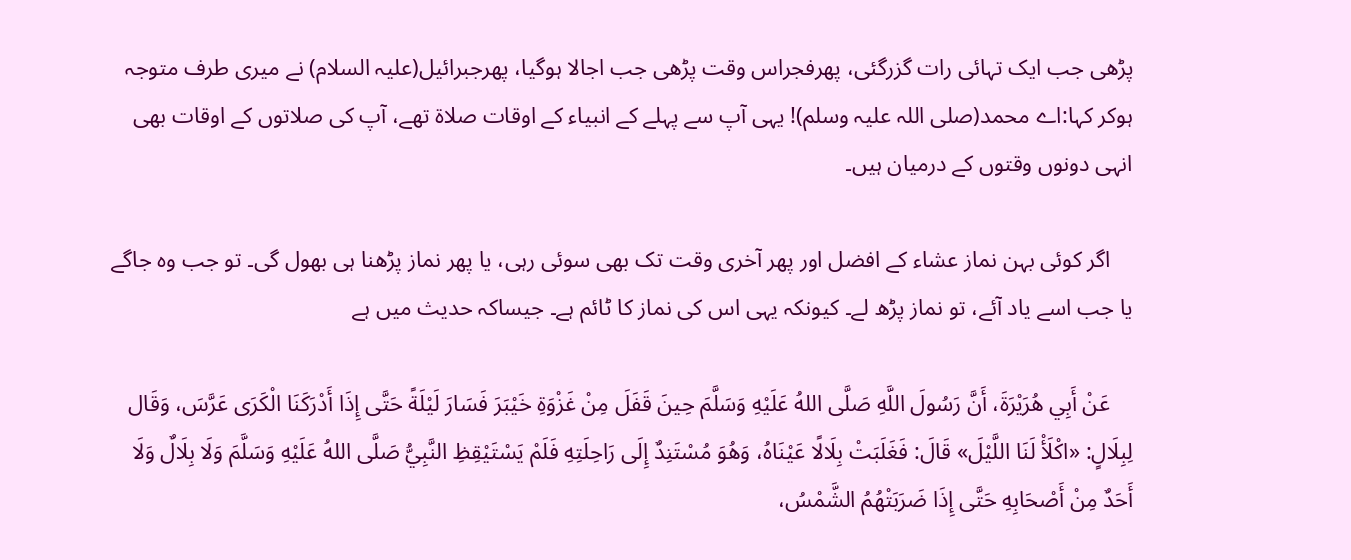پڑھی جب ایک تہائی رات گزرگئی، پھرفجراس وقت پڑھی جب اجالا ہوگیا، پھرجبرائیل(علیہ السلام) نے میری طرف متوجہ ہوکر کہا:اے محمد(صلی اللہ علیہ وسلم)! یہی آپ سے پہلے کے انبیاء کے اوقات صلاۃ تھے، آپ کی صلاتوں کے اوقات بھی انہی دونوں وقتوں کے درمیان ہیں۔

    اگر کوئی بہن نماز عشاء کے افضل اور پھر آخری وقت تک بھی سوئی رہی، یا پھر نماز پڑھنا ہی بھول گی۔ تو جب وہ جاگے یا جب اسے یاد آئے، تو نماز پڑھ لے۔ کیونکہ یہی اس کی نماز کا ٹائم ہے۔ جیساکہ حدیث میں ہے

    عَنْ أَبِي هُرَيْرَةَ، أَنَّ رَسُولَ اللَّهِ صَلَّى اللهُ عَلَيْهِ وَسَلَّمَ حِينَ قَفَلَ مِنْ غَزْوَةِ خَيْبَرَ فَسَارَ لَيْلَةً حَتَّى إِذَا أَدْرَكَنَا الْكَرَى عَرَّسَ، وَقَال لِبِلَالٍ: «اكْلَأْ لَنَا اللَّيْلَ» قَالَ: فَغَلَبَتْ بِلَالًا عَيْنَاهُ، وَهُوَ مُسْتَنِدٌ إِلَى رَاحِلَتِهِ فَلَمْ يَسْتَيْقِظِ النَّبِيُّ صَلَّى اللهُ عَلَيْهِ وَسَلَّمَ وَلَا بِلَالٌ وَلَا أَحَدٌ مِنْ أَصْحَابِهِ حَتَّى إِذَا ضَرَبَتْهُمُ الشَّمْسُ،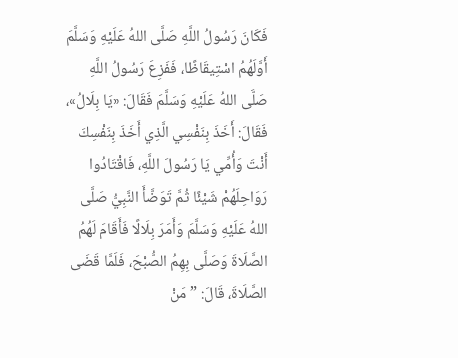فَكَانَ رَسُولُ اللَّهِ صَلَّى اللهُ عَلَيْهِ وَسَلَّمَ أَوَّلَهُمُ اسْتِيقَاظًا، فَفَزِعَ رَسُولُ اللَّهِ صَلَّى اللهُ عَلَيْهِ وَسَلَّمَ فَقَالَ: «يَا بِلَالُ»، فَقَالَ: أَخَذَ بِنَفْسِي الَّذِي أَخَذَ بِنَفْسِكَ أَنْتَ وَأُمِّي يَا رَسُولَ اللَّهِ، فَاقْتَادُوا رَوَاحِلَهُمْ شَيْئًا ثُمَّ تَوَضَّأَ النَّبِيُّ صَلَّى اللهُ عَلَيْهِ وَسَلَّمَ وَأَمَرَ بِلَالًا فَأَقَامَ لَهُمُ الصَّلَاةَ وَصَلَّى بِهِمُ الصُّبْحَ، فَلَمَّا قَضَى الصَّلَاةَ، قَالَ: ” مَنْ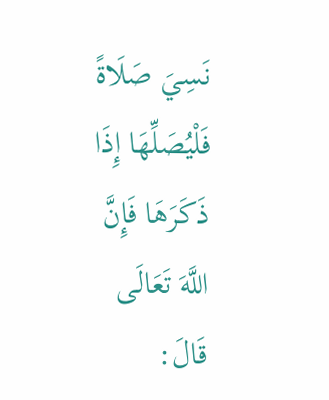نَسِيَ صَلَاةً فَلْيُصَلِّهَا إِذَا ذَكَرَهَا فَإِنَّ اللَّهَ تَعَالَى قَالَ: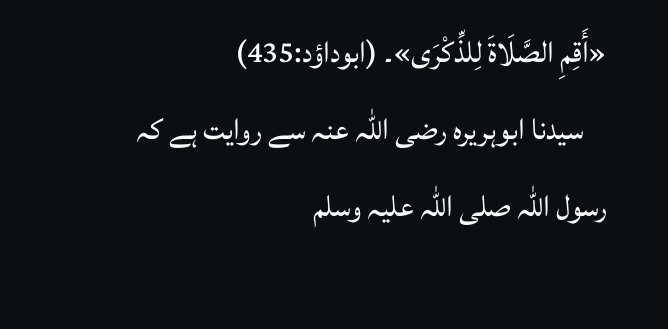«أَقِمِ الصَّلَاةَ لِلذِّكْرَى»۔ (ابوداؤد:435)
    سیدنا ابوہریرہ رضی اللہ عنہ سے روایت ہے کہ رسول اللہ صلی اللہ علیہ وسلم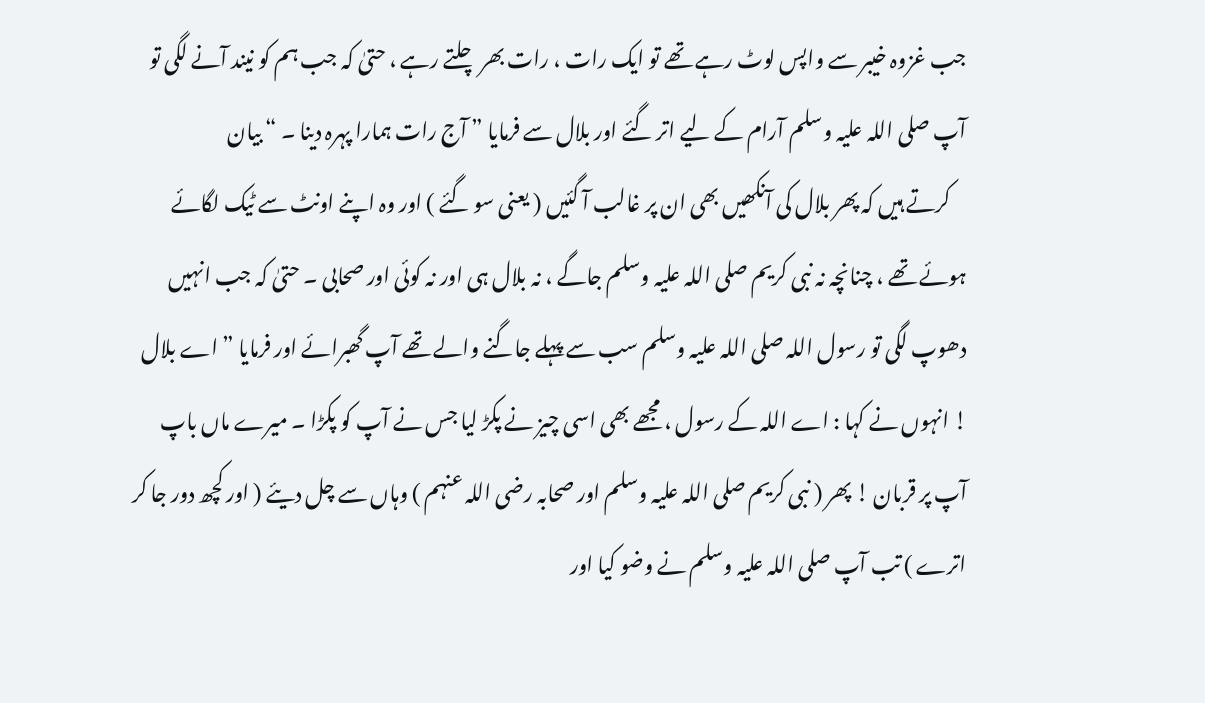جب غزوہ خیبر سے واپس لوٹ رہے تھے تو ایک رات ، رات بھر چلتے رہے ، حتیٰ کہ جب ہم کو نیند آنے لگی تو آپ صلی اللہ علیہ وسلم آرام کے لیے اتر گئے اور بلال سے فرمایا ” آج رات ہمارا پہرہ دینا ۔ “ بیان
    کرتے ہیں کہ پھر بلال کی آنکھیں بھی ان پر غالب آ گئیں ( یعنی سو گئے ) اور وہ اپنے اونٹ سے ٹیک لگائے ہوئے تھے ، چنانچہ نہ نبی کریم صلی اللہ علیہ وسلم جاگے ، نہ بلال ہی اور نہ کوئی اور صحابی ۔ حتیٰ کہ جب انہیں دھوپ لگی تو رسول اللہ صلی اللہ علیہ وسلم سب سے پہلے جاگنے والے تھے آپ گھبرائے اور فرمایا ” اے بلال ! انہوں نے کہا : اے اللہ کے رسول ، مجھے بھی اسی چیز نے پکڑ لیا جس نے آپ کو پکڑا ۔ میرے ماں باپ آپ پر قربان ! پھر ( نبی کریم صلی اللہ علیہ وسلم اور صحابہ رضی اللہ عنہم ) وہاں سے چل دیئے ( اور کچھ دور جا کر اترے ) تب آپ صلی اللہ علیہ وسلم نے وضو کیا اور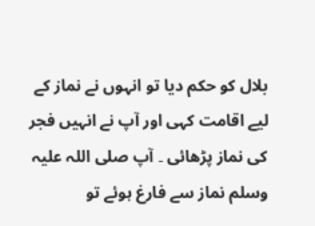بلال کو حکم دیا تو انہوں نے نماز کے لیے اقامت کہی اور آپ نے انہیں فجر کی نماز پڑھائی ۔ آپ صلی اللہ علیہ وسلم نماز سے فارغ ہوئے تو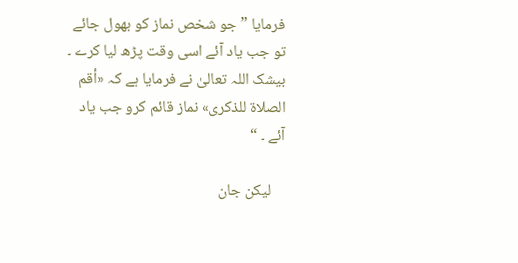فرمایا ” جو شخص نماز کو بھول جائے تو جب یاد آئے اسی وقت پڑھ لیا کرے ۔ بیشک اللہ تعالیٰ نے فرمایا ہے کہ «أقم الصلاة للذكرى» نماز قائم کرو جب یاد آئے ۔ “

    لیکن جان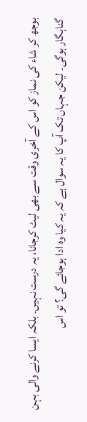بوجھ کر شاء کی نماز کو اس کے آخری وقت سے بھی لیٹ کرجانا، یہ درست نہیں۔ بلکہ ایسا کرنے والی بہن گناہگار ہوگی۔ لیکن جہاں تک آپ کا یہ سوال ہے کہ یہ کیا وہ ادا ہوجائے گی؟ تو اس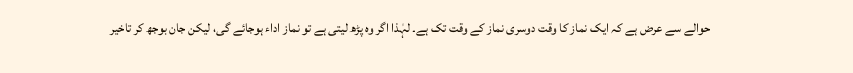حوالے سے عرض ہے کہ ایک نماز کا وقت دوسری نماز کے وقت تک ہے۔ لہٰذا اگر وہ پڑھ لیتی ہے تو نماز اداء ہوجائے گی، لیکن جان بوجھ کر تاخیر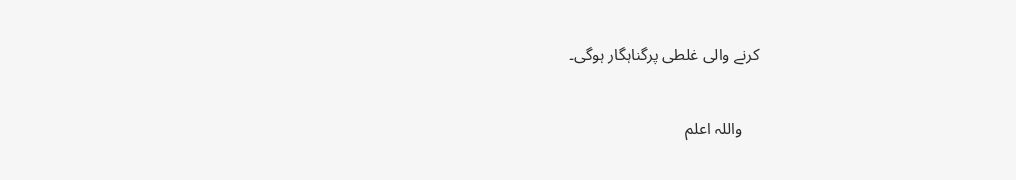کرنے والی غلطی پرگناہگار ہوگی۔

    واللہ اعلم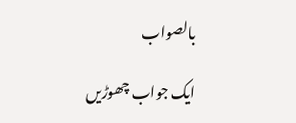بالصواب

ایک جواب چھوڑیں